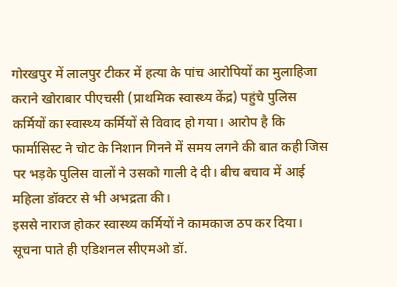गोरखपुर में लालपुर टीकर में हत्या के पांच आरोपियों का मुलाहिजा कराने खोराबार पीएचसी (प्राथमिक स्वास्थ्य केंद्र) पहुंचे पुलिस कर्मियों का स्वास्थ्य कर्मियों से विवाद हो गया। आरोप है कि फार्मासिस्ट ने चोट के निशान गिनने में समय लगने की बात कही जिस पर भड़के पुलिस वालों ने उसको गाली दे दी। बीच बचाव में आई महिला डॉक्टर से भी अभद्रता की।
इससे नाराज होकर स्वास्थ्य कर्मियों ने कामकाज ठप कर दिया। सूचना पाते ही एडिशनल सीएमओ डॉ.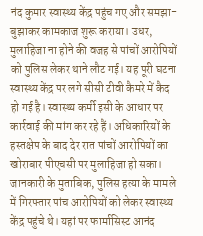नंद कुमार स्वास्थ्य केंद्र पहुंच गए और समझा-बुझाकर कामकाज शुरू कराया। उधर, मुलाहिजा ना होने की वजह से पांचों आरोपियों को पुलिस लेकर थाने लौट गई। यह पूरी घटना स्वास्थ्य केंद्र पर लगे सीसी टीवी कैमरे में कैद हो गई है। स्वास्थ्य कर्मी इसी के आधार पर कार्रवाई की मांग कर रहे हैं। अधिकारियों के हस्तक्षेप के बाद देर रात पांचों आरोपियों का खोराबार पीएचसी पर मुलाहिजा हो सका।
जानकारी के मुताबिक, पुलिस हत्या के मामले में गिरफ्तार पांच आरोपियों को लेकर स्वास्थ्य केंद्र पहुंचे थे। यहां पर फार्मासिस्ट आनंद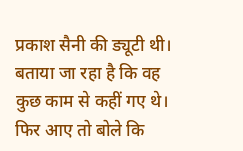प्रकाश सैनी की ड्यूटी थी। बताया जा रहा है कि वह कुछ काम से कहीं गए थे। फिर आए तो बोले कि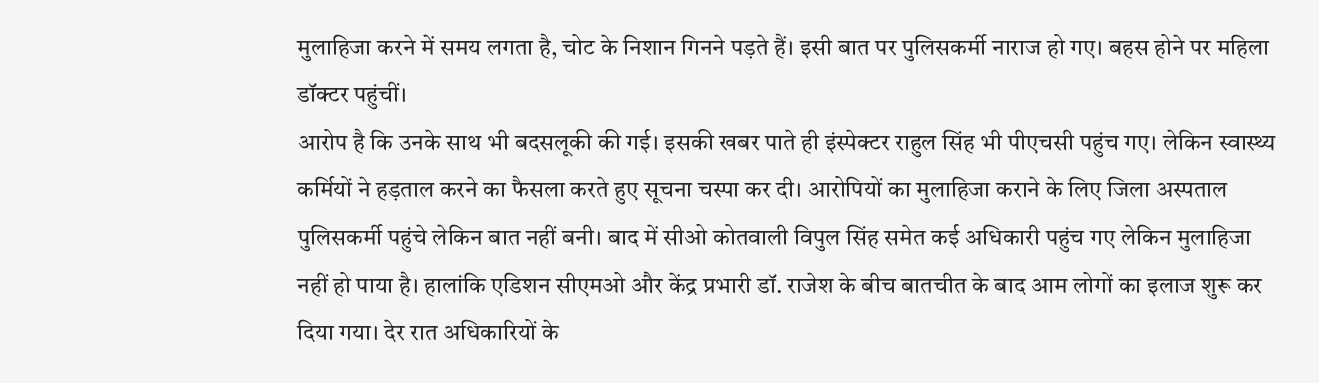मुलाहिजा करने में समय लगता है, चोट के निशान गिनने पड़ते हैं। इसी बात पर पुलिसकर्मी नाराज हो गए। बहस होने पर महिला डॉक्टर पहुंचीं।
आरोप है कि उनके साथ भी बदसलूकी की गई। इसकी खबर पाते ही इंस्पेक्टर राहुल सिंह भी पीएचसी पहुंच गए। लेकिन स्वास्थ्य कर्मियों ने हड़ताल करने का फैसला करते हुए सूचना चस्पा कर दी। आरोपियों का मुलाहिजा कराने के लिए जिला अस्पताल पुलिसकर्मी पहुंचे लेकिन बात नहीं बनी। बाद में सीओ कोतवाली विपुल सिंह समेत कई अधिकारी पहुंच गए लेकिन मुलाहिजा नहीं हो पाया है। हालांकि एडिशन सीएमओ और केंद्र प्रभारी डॉ. राजेश के बीच बातचीत के बाद आम लोगों का इलाज शुरू कर दिया गया। देर रात अधिकारियों के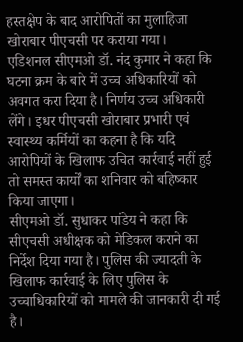हस्तक्षेप के बाद आरोपितों का मुलाहिजा खोराबार पीएचसी पर कराया गया।
एडिशनल सीएमओ डॉ. नंद कुमार ने कहा कि घटना क्रम के बारे में उच्च अधिकारियों को अवगत करा दिया है। निर्णय उच्च अधिकारी लेंगे। इधर पीएचसी खोराबार प्रभारी एवं स्वास्थ्य कर्मियों का कहना है कि यदि आरोपियों के खिलाफ उचित कार्रवाई नहीं हुई तो समस्त कार्यों का शनिवार को बहिष्कार किया जाएगा।
सीएमओ डॉ. सुधाकर पांडेय ने कहा कि सीएचसी अधीक्षक को मेडिकल कराने का निर्देश दिया गया है। पुलिस की ज्यादती के खिलाफ कार्रवाई के लिए पुलिस के उच्चाधिकारियों को मामले की जानकारी दी गई है।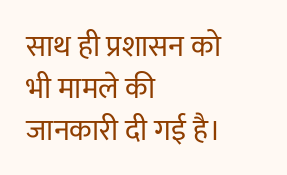साथ ही प्रशासन को भी मामले की जानकारी दी गई है।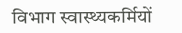विभाग स्वास्थ्यकर्मियों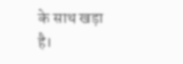के साथ खड़ा है।